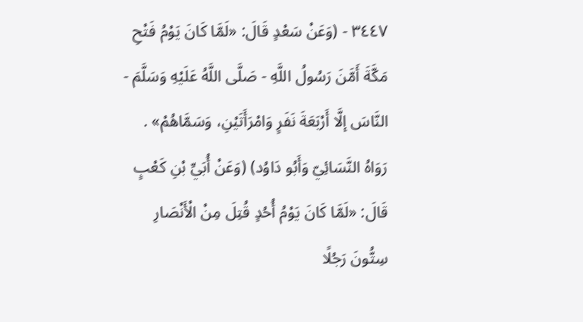٣٤٤٧ - (وَعَنْ سَعْدٍ قَالَ: «لَمَّا كَانَ يَوْمُ فَتْحِ مَكَّةَ أَمَّنَ رَسُولُ اللَّهِ - صَلَّى اللَّهُ عَلَيْهِ وَسَلَّمَ - النَّاسَ إلَّا أَرْبَعَةَ نَفَرٍ وَامْرَأَتَيْنِ، وَسَمَّاهُمْ» . رَوَاهُ النَّسَائِيّ وَأَبُو دَاوُد) (وَعَنْ أُبَيِّ بْنِ كَعْبٍ قَالَ: «لَمَّا كَانَ يَوْمُ أُحُدٍ قُتِلَ مِنْ الْأَنْصَارِ سِتُّونَ رَجُلًا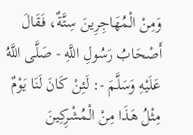وَمِنْ الْمُهَاجِرِينَ سِتَّةٌ، فَقَالَ أَصْحَابُ رَسُولِ اللَّهِ - صَلَّى اللَّهُ عَلَيْهِ وَسَلَّمَ -: لَئِنْ كَانَ لَنَا يَوْمٌ مِثْلُ هَذَا مِنْ الْمُشْرِكِينَ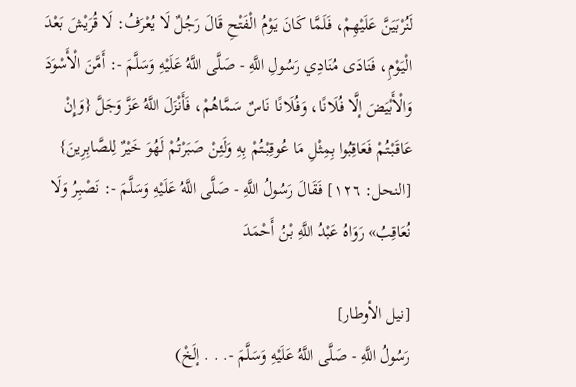لَنُرْبَيَنَّ عَلَيْهِمْ، فَلَمَّا كَانَ يَوْمُ الْفَتْحِ قَالَ رَجُلٌ لَا يُعْرَفُ: لَا قُرَيْشَ بَعْدَ الْيَوْمِ، فَنَادَى مُنَادِي رَسُولِ اللَّهِ - صَلَّى اللَّهُ عَلَيْهِ وَسَلَّمَ -: أَمَّنَ الْأَسْوَدَ وَالْأَبْيَضَ إلَّا فُلَانًا، وَفُلَانًا نَاسٌ سَمَّاهُمْ، فَأَنْزَلَ اللَّهُ عَزَّ وَجَلَّ {وَإِنْ عَاقَبْتُمْ فَعَاقِبُوا بِمِثْلِ مَا عُوقِبْتُمْ بِهِ وَلَئِنْ صَبَرْتُمْ لَهُوَ خَيْرٌ لِلصَّابِرِينَ} [النحل: ١٢٦] فَقَالَ رَسُولُ اللَّهِ - صَلَّى اللَّهُ عَلَيْهِ وَسَلَّمَ -: نَصْبِرُ وَلَا نُعَاقِبُ» رَوَاهُ عَبْدُ اللَّهِ بْنُ أَحْمَدَ

[نيل الأوطار]
رَسُولُ اللَّهِ - صَلَّى اللَّهُ عَلَيْهِ وَسَلَّمَ -. . . إلَخْ)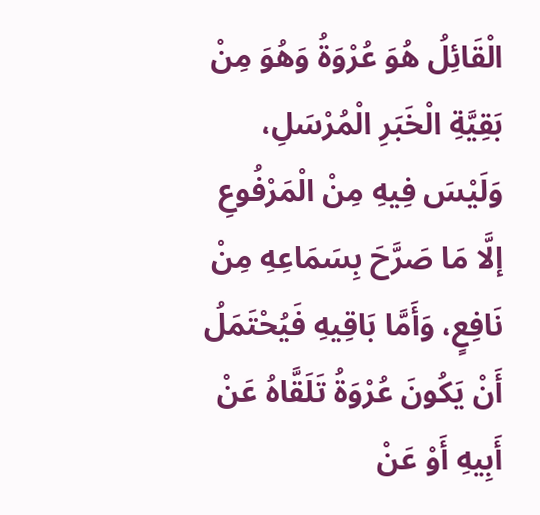الْقَائِلُ هُوَ عُرْوَةُ وَهُوَ مِنْ بَقِيَّةِ الْخَبَرِ الْمُرْسَلِ، وَلَيْسَ فِيهِ مِنْ الْمَرْفُوعِ إلَّا مَا صَرَّحَ بِسَمَاعِهِ مِنْ نَافِعٍ، وَأَمَّا بَاقِيهِ فَيُحْتَمَلُ أَنْ يَكُونَ عُرْوَةُ تَلَقَّاهُ عَنْ أَبِيهِ أَوْ عَنْ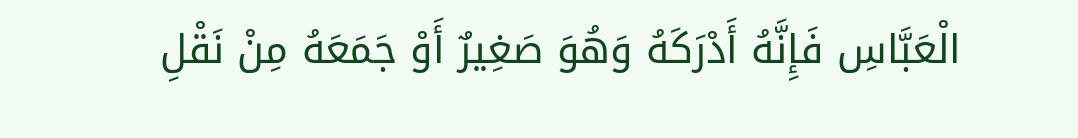الْعَبَّاسِ فَإِنَّهُ أَدْرَكَهُ وَهُوَ صَغِيرٌ أَوْ جَمَعَهُ مِنْ نَقْلِ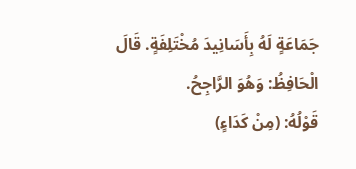جَمَاعَةٍ لَهُ بِأَسَانِيدَ مُخْتَلِفَةٍ. قَالَ الْحَافِظُ: وَهُوَ الرَّاجِحُ.
قَوْلُهُ: (مِنْ كَدَاءٍ)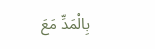بِالْمَدِّ مَعَ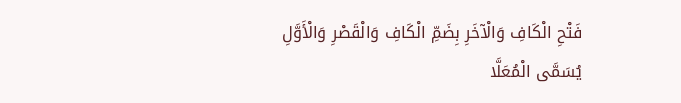فَتْحِ الْكَافِ وَالْآخَرِ بِضَمِّ الْكَافِ وَالْقَصْرِ وَالْأَوَّلِ يُسَمَّى الْمُعَلَّا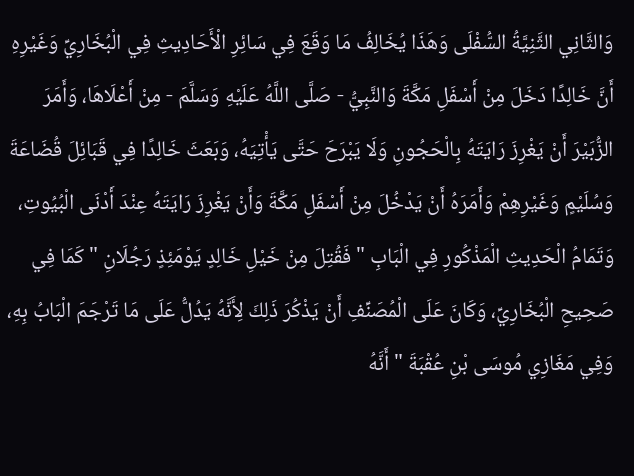وَالثَّانِي الثَّنِيَّةُ السُّفْلَى وَهَذَا يُخَالِفُ مَا وَقَعَ فِي سَائِرِ الْأَحَادِيثِ فِي الْبُخَارِيِّ وَغَيْرِهِ أَنَّ خَالِدًا دَخَلَ مِنْ أَسْفَلِ مَكَّةَ وَالنَّبِيُّ - صَلَّى اللَّهُ عَلَيْهِ وَسَلَّمَ - مِنْ أَعْلَاهَا، وَأَمَرَ الزُّبَيْرَ أَنْ يَغْرِزَ رَايَتَهُ بِالْحَجُونِ وَلَا يَبْرَحَ حَتَّى يَأْتِيَهُ، وَبَعَثَ خَالِدًا فِي قَبَائِلَ قُضَاعَةَ وَسُلَيْمٍ وَغَيْرِهِمْ وَأَمَرَهُ أَنْ يَدْخُلَ مِنْ أَسْفَلِ مَكَّةَ وَأَنْ يَغْرِزَ رَايَتَهُ عِنْدَ أَدْنَى الْبُيُوتِ، وَتَمَامُ الْحَدِيثِ الْمَذْكُورِ فِي الْبَابِ " فَقُتِلَ مِنْ خَيْلِ خَالِدٍ يَوْمَئِذٍ رَجُلَانِ " كَمَا فِي صَحِيحِ الْبُخَارِيِّ، وَكَانَ عَلَى الْمُصَنِّفِ أَنْ يَذْكُرَ ذَلِكَ لِأَنَّهُ يَدُلُّ عَلَى مَا تَرْجَمَ الْبَابُ بِهِ، وَفِي مَغَازِي مُوسَى بْنِ عُقْبَةَ " أَنَّهُ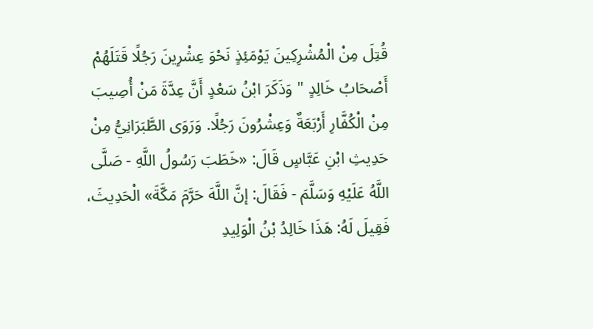قُتِلَ مِنْ الْمُشْرِكِينَ يَوْمَئِذٍ نَحْوَ عِشْرِينَ رَجُلًا قَتَلَهُمْ أَصْحَابُ خَالِدٍ " وَذَكَرَ ابْنُ سَعْدٍ أَنَّ عِدَّةَ مَنْ أُصِيبَ مِنْ الْكُفَّارِ أَرْبَعَةٌ وَعِشْرُونَ رَجُلًا. وَرَوَى الطَّبَرَانِيُّ مِنْ حَدِيثِ ابْنِ عَبَّاسٍ قَالَ: «خَطَبَ رَسُولُ اللَّهِ - صَلَّى اللَّهُ عَلَيْهِ وَسَلَّمَ - فَقَالَ: إنَّ اللَّهَ حَرَّمَ مَكَّةَ» الْحَدِيثَ، فَقِيلَ لَهُ: هَذَا خَالِدُ بْنُ الْوَلِيدِ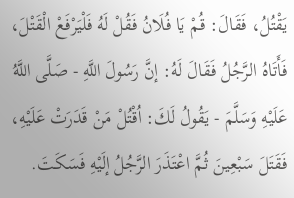يَقْتُلُ، فَقَالَ: قُمْ يَا فُلَانُ فَقُلْ لَهُ فَلْيَرْفَعْ الْقَتْلَ، فَأَتَاهُ الرَّجُلُ فَقَالَ لَهُ: إنَّ رَسُولَ اللَّهِ - صَلَّى اللَّهُ عَلَيْهِ وَسَلَّمَ - يَقُولُ لَكَ: اُقْتُلْ مَنْ قَدَرَتْ عَلَيْهِ، فَقَتَلَ سَبْعِينَ ثُمَّ اعْتَذَرَ الرَّجُلُ إلَيْهِ فَسَكَتَ.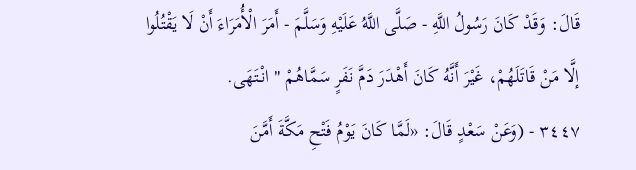قَالَ: وَقَدْ كَانَ رَسُولُ اللَّهِ - صَلَّى اللَّهُ عَلَيْهِ وَسَلَّمَ - أَمَرَ الْأُمَرَاءَ أَنْ لَا يَقْتُلُوا إلَّا مَنْ قَاتَلَهُمْ، غَيْرَ أَنَّهُ كَانَ أَهْدَرَ دَمَّ نَفَرٍ سَمَّاهُمْ " انْتَهَى.
٣٤٤٧ - (وَعَنْ سَعْدٍ قَالَ: «لَمَّا كَانَ يَوْمُ فَتْحِ مَكَّةَ أَمَّنَ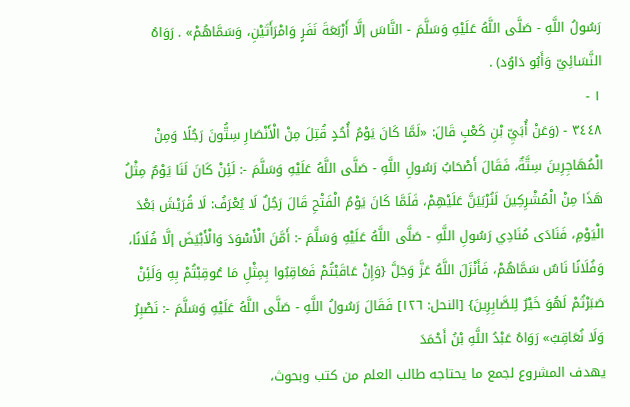رَسُولُ اللَّهِ - صَلَّى اللَّهُ عَلَيْهِ وَسَلَّمَ - النَّاسَ إلَّا أَرْبَعَةَ نَفَرٍ وَامْرَأَتَيْنِ، وَسَمَّاهُمْ» . رَوَاهُ النَّسَائِيّ وَأَبُو دَاوُد) .
١ -
٣٤٤٨ - (وَعَنْ أُبَيِّ بْنِ كَعْبٍ قَالَ: «لَمَّا كَانَ يَوْمُ أُحُدٍ قُتِلَ مِنْ الْأَنْصَارِ سِتُّونَ رَجُلًا وَمِنْ الْمُهَاجِرِينَ سِتَّةٌ، فَقَالَ أَصْحَابُ رَسُولِ اللَّهِ - صَلَّى اللَّهُ عَلَيْهِ وَسَلَّمَ -: لَئِنْ كَانَ لَنَا يَوْمٌ مِثْلُ هَذَا مِنْ الْمُشْرِكِينَ لَنُرْبَيَنَّ عَلَيْهِمْ، فَلَمَّا كَانَ يَوْمُ الْفَتْحِ قَالَ رَجُلٌ لَا يُعْرَفُ: لَا قُرَيْشَ بَعْدَ الْيَوْمِ، فَنَادَى مُنَادِي رَسُولِ اللَّهِ - صَلَّى اللَّهُ عَلَيْهِ وَسَلَّمَ -: أَمَّنَ الْأَسْوَدَ وَالْأَبْيَضَ إلَّا فُلَانًا، وَفُلَانًا نَاسٌ سَمَّاهُمْ، فَأَنْزَلَ اللَّهُ عَزَّ وَجَلَّ {وَإِنْ عَاقَبْتُمْ فَعَاقِبُوا بِمِثْلِ مَا عُوقِبْتُمْ بِهِ وَلَئِنْ صَبَرْتُمْ لَهُوَ خَيْرٌ لِلصَّابِرِينَ} [النحل: ١٢٦] فَقَالَ رَسُولُ اللَّهِ - صَلَّى اللَّهُ عَلَيْهِ وَسَلَّمَ -: نَصْبِرُ وَلَا نُعَاقِبُ» رَوَاهُ عَبْدُ اللَّهِ بْنُ أَحْمَدَ
يهدف المشروع لجمع ما يحتاجه طالب العلم من كتب وبحوث،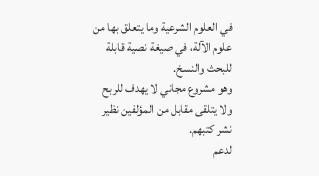في العلوم الشرعية وما يتعلق بها من علوم الآلة، في صيغة نصية قابلة للبحث والنسخ.
وهو مشروع مجاني لا يهدف للربح ولا يتلقى مقابل من المؤلفين نظير نشر كتبهم.
لدعم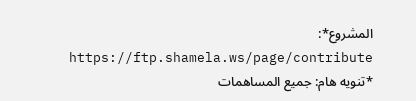المشروع*: https://ftp.shamela.ws/page/contribute
*تنويه هام: جميع المساهمات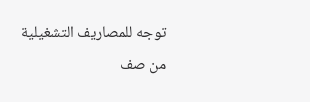توجه للمصاريف التشغيلية من صف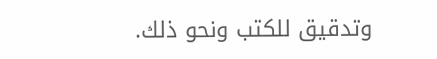وتدقيق للكتب ونحو ذلك.